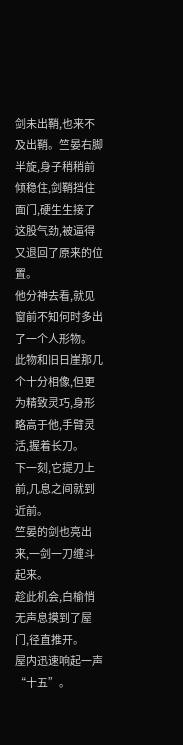剑未出鞘,也来不及出鞘。竺晏右脚半旋,身子稍稍前倾稳住,剑鞘挡住面门,硬生生接了这股气劲,被逼得又退回了原来的位置。
他分神去看,就见窗前不知何时多出了一个人形物。
此物和旧日崖那几个十分相像,但更为精致灵巧,身形略高于他,手臂灵活,握着长刀。
下一刻,它提刀上前,几息之间就到近前。
竺晏的剑也亮出来,一剑一刀缠斗起来。
趁此机会,白榆悄无声息摸到了屋门,径直推开。
屋内迅速响起一声“十五”。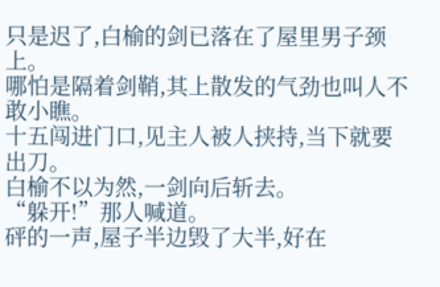只是迟了,白榆的剑已落在了屋里男子颈上。
哪怕是隔着剑鞘,其上散发的气劲也叫人不敢小瞧。
十五闯进门口,见主人被人挟持,当下就要出刀。
白榆不以为然,一剑向后斩去。
“躲开!”那人喊道。
砰的一声,屋子半边毁了大半,好在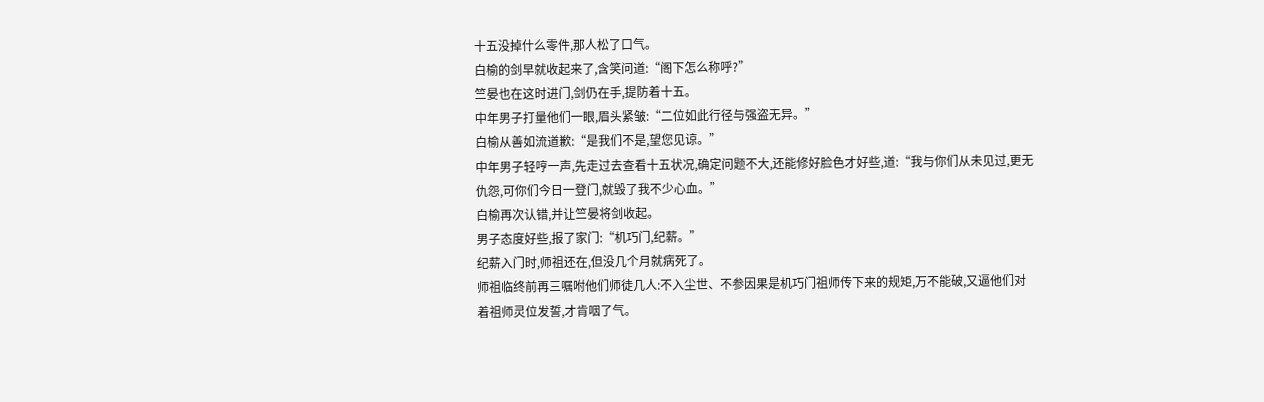十五没掉什么零件,那人松了口气。
白榆的剑早就收起来了,含笑问道:“阁下怎么称呼?”
竺晏也在这时进门,剑仍在手,提防着十五。
中年男子打量他们一眼,眉头紧皱:“二位如此行径与强盗无异。”
白榆从善如流道歉:“是我们不是,望您见谅。”
中年男子轻哼一声,先走过去查看十五状况,确定问题不大,还能修好脸色才好些,道:“我与你们从未见过,更无仇怨,可你们今日一登门,就毁了我不少心血。”
白榆再次认错,并让竺晏将剑收起。
男子态度好些,报了家门:“机巧门,纪薪。”
纪薪入门时,师祖还在,但没几个月就病死了。
师祖临终前再三嘱咐他们师徒几人:不入尘世、不参因果是机巧门祖师传下来的规矩,万不能破,又逼他们对着祖师灵位发誓,才肯咽了气。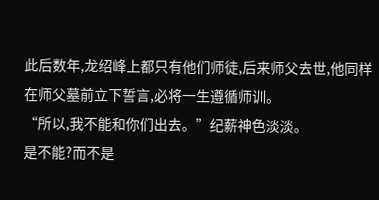此后数年,龙绍峰上都只有他们师徒,后来师父去世,他同样在师父墓前立下誓言,必将一生遵循师训。
“所以,我不能和你们出去。”纪薪神色淡淡。
是不能?而不是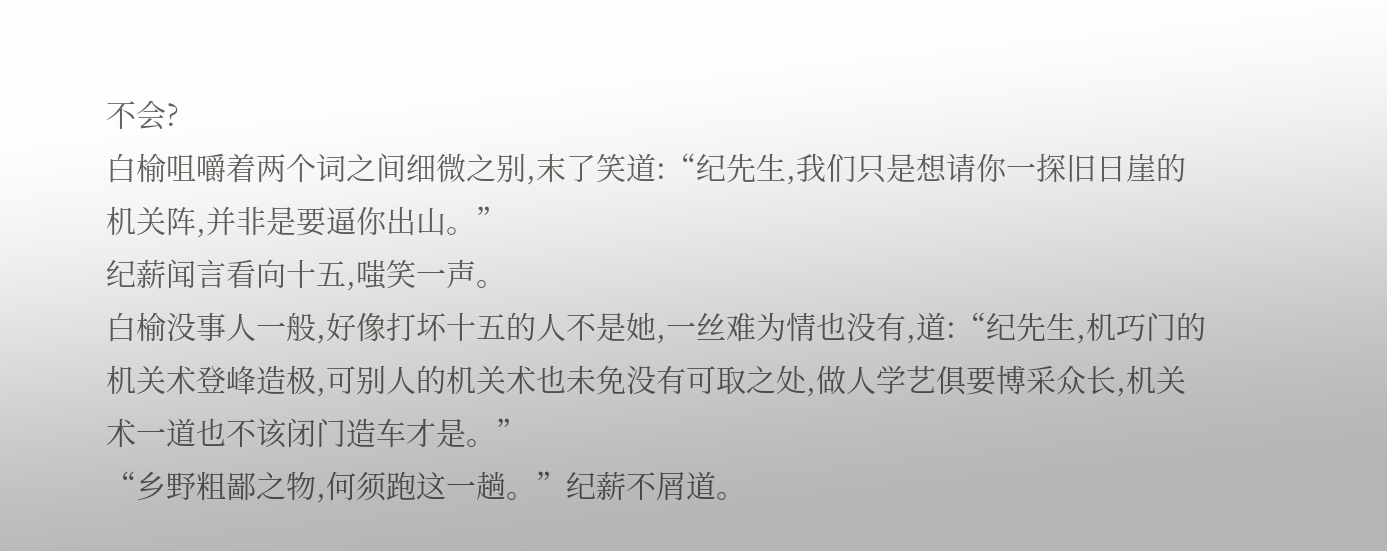不会?
白榆咀嚼着两个词之间细微之别,末了笑道:“纪先生,我们只是想请你一探旧日崖的机关阵,并非是要逼你出山。”
纪薪闻言看向十五,嗤笑一声。
白榆没事人一般,好像打坏十五的人不是她,一丝难为情也没有,道:“纪先生,机巧门的机关术登峰造极,可别人的机关术也未免没有可取之处,做人学艺俱要博采众长,机关术一道也不该闭门造车才是。”
“乡野粗鄙之物,何须跑这一趟。”纪薪不屑道。